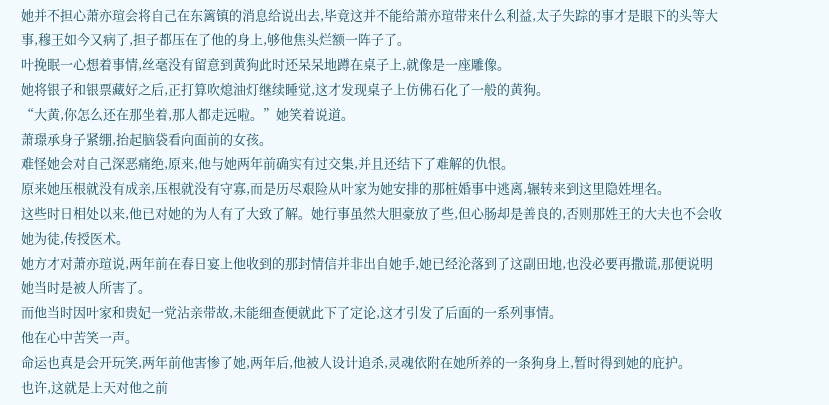她并不担心萧亦瑄会将自己在东篱镇的消息给说出去,毕竟这并不能给萧亦瑄带来什么利益,太子失踪的事才是眼下的头等大事,穆王如今又病了,担子都压在了他的身上,够他焦头烂额一阵子了。
叶挽眠一心想着事情,丝毫没有留意到黄狗此时还呆呆地蹲在桌子上,就像是一座雕像。
她将银子和银票藏好之后,正打算吹熄油灯继续睡觉,这才发现桌子上仿佛石化了一般的黄狗。
“大黄,你怎么还在那坐着,那人都走远啦。”她笑着说道。
萧璟承身子紧绷,抬起脑袋看向面前的女孩。
难怪她会对自己深恶痛绝,原来,他与她两年前确实有过交集,并且还结下了难解的仇恨。
原来她压根就没有成亲,压根就没有守寡,而是历尽艰险从叶家为她安排的那桩婚事中逃离,辗转来到这里隐姓埋名。
这些时日相处以来,他已对她的为人有了大致了解。她行事虽然大胆豪放了些,但心肠却是善良的,否则那姓王的大夫也不会收她为徒,传授医术。
她方才对萧亦瑄说,两年前在春日宴上他收到的那封情信并非出自她手,她已经沦落到了这副田地,也没必要再撒谎,那便说明她当时是被人所害了。
而他当时因叶家和贵妃一党沾亲带故,未能细查便就此下了定论,这才引发了后面的一系列事情。
他在心中苦笑一声。
命运也真是会开玩笑,两年前他害惨了她,两年后,他被人设计追杀,灵魂依附在她所养的一条狗身上,暂时得到她的庇护。
也许,这就是上天对他之前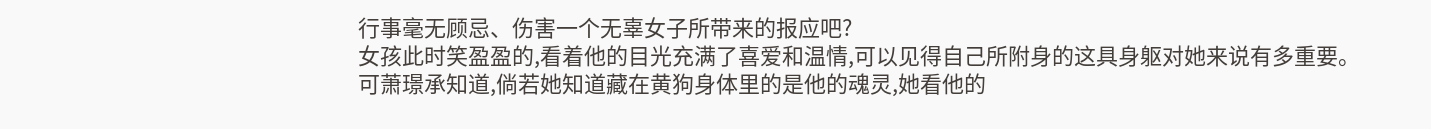行事毫无顾忌、伤害一个无辜女子所带来的报应吧?
女孩此时笑盈盈的,看着他的目光充满了喜爱和温情,可以见得自己所附身的这具身躯对她来说有多重要。
可萧璟承知道,倘若她知道藏在黄狗身体里的是他的魂灵,她看他的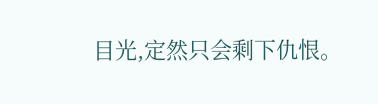目光,定然只会剩下仇恨。